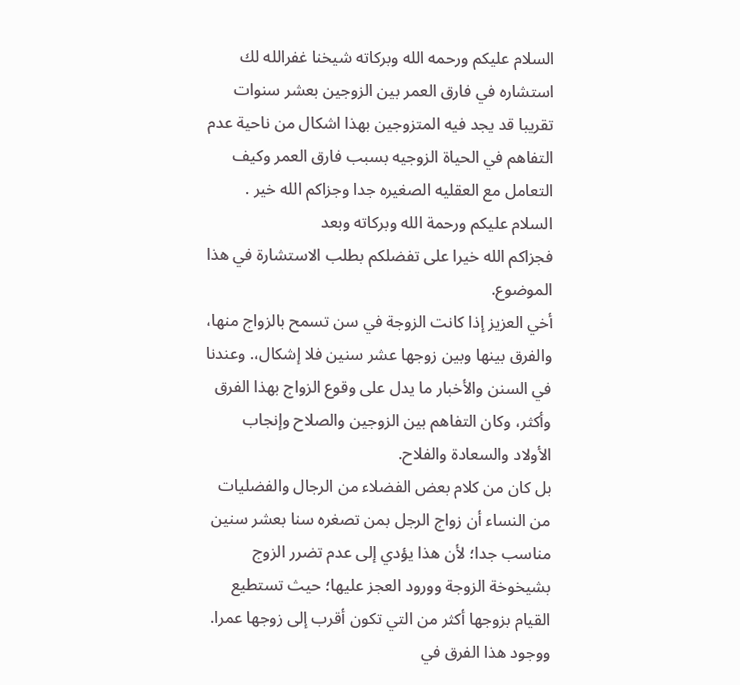السلام عليكم ورحمه الله وبركاته شيخنا غفرالله لك استشاره في فارق العمر بين الزوجين بعشر سنوات تقريبا قد يجد فيه المتزوجين بهذا اشكال من ناحية عدم التفاهم في الحياة الزوجيه بسبب فارق العمر وكيف التعامل مع العقليه الصغيره جدا وجزاكم الله خير .
السلام عليكم ورحمة الله وبركاته وبعد
فجزاكم الله خيرا على تفضلكم بطلب الاستشارة في هذا الموضوع.
أخي العزيز إذا كانت الزوجة في سن تسمح بالزواج منها، والفرق بينها وبين زوجها عشر سنين فلا إشكال،. وعندنا في السنن والأخبار ما يدل على وقوع الزواج بهذا الفرق وأكثر، وكان التفاهم بين الزوجين والصلاح وإنجاب الأولاد والسعادة والفلاح.
بل كان من كلام بعض الفضلاء من الرجال والفضليات من النساء أن زواج الرجل بمن تصغره سنا بعشر سنين مناسب جدا؛ لأن هذا يؤدي إلى عدم تضرر الزوج بشيخوخة الزوجة وورود العجز عليها؛ حيث تستطيع القيام بزوجها أكثر من التي تكون أقرب إلى زوجها عمرا.
ووجود هذا الفرق في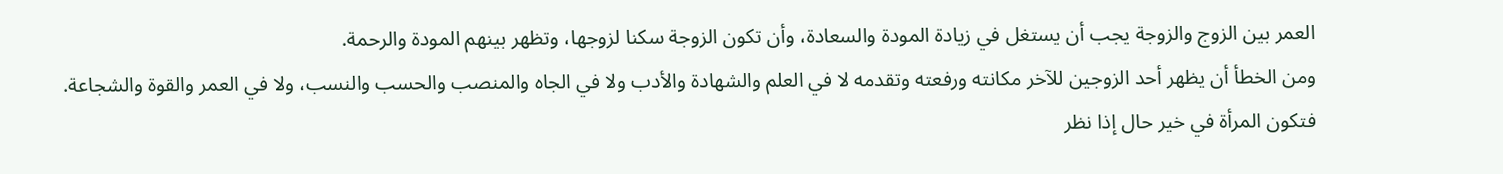العمر بين الزوج والزوجة يجب أن يستغل في زيادة المودة والسعادة، وأن تكون الزوجة سكنا لزوجها، وتظهر بينهم المودة والرحمة.
ومن الخطأ أن يظهر أحد الزوجين للآخر مكانته ورفعته وتقدمه لا في العلم والشهادة والأدب ولا في الجاه والمنصب والحسب والنسب، ولا في العمر والقوة والشجاعة.
فتكون المرأة في خير حال إذا نظر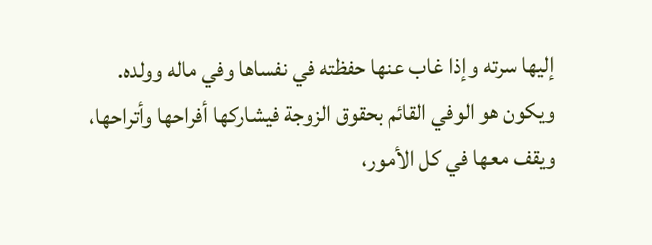إليها سرته وإذا غاب عنها حفظته في نفساها وفي ماله وولده.
ويكون هو الوفي القائم بحقوق الزوجة فيشاركها أفراحها وأتراحها، ويقف معها في كل الأمور،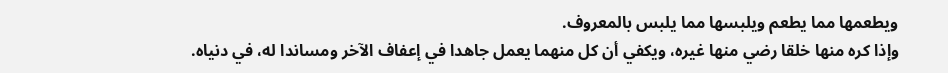ويطعمها مما يطعم ويلبسها مما يلبس بالمعروف.
وإذا كره منها خلقا رضي منها غيره، ويكفي أن كل منهما يعمل جاهدا في إعفاف الآخر ومساندا له، في دنياه.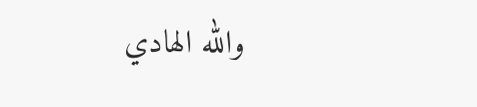والله الهادي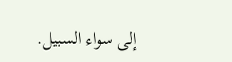إلى سواء السبيل.